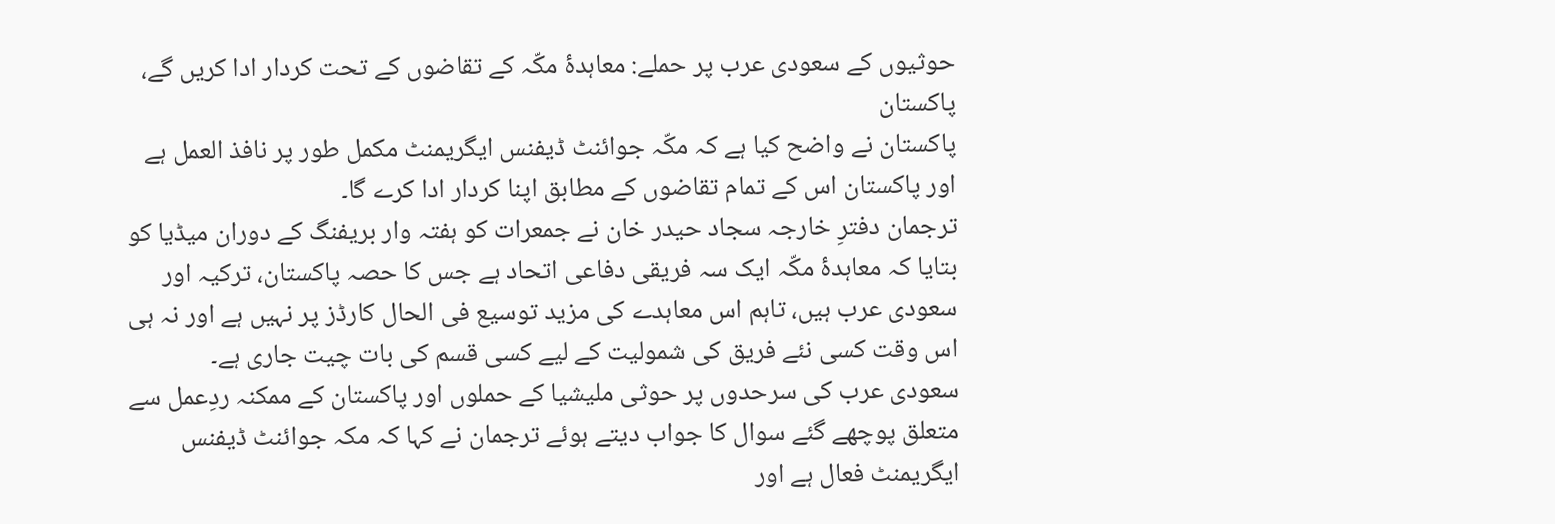حوثیوں کے سعودی عرب پر حملے: معاہدۂ مکّہ کے تقاضوں کے تحت کردار ادا کریں گے، پاکستان
پاکستان نے واضح کیا ہے کہ مکّہ جوائنٹ ڈیفنس ایگریمنٹ مکمل طور پر نافذ العمل ہے اور پاکستان اس کے تمام تقاضوں کے مطابق اپنا کردار ادا کرے گا۔
ترجمان دفترِ خارجہ سجاد حیدر خان نے جمعرات کو ہفتہ وار بریفنگ کے دوران میڈیا کو بتایا کہ معاہدۂ مکّہ ایک سہ فریقی دفاعی اتحاد ہے جس کا حصہ پاکستان، ترکیہ اور سعودی عرب ہیں، تاہم اس معاہدے کی مزید توسیع فی الحال کارڈز پر نہیں ہے اور نہ ہی اس وقت کسی نئے فریق کی شمولیت کے لیے کسی قسم کی بات چیت جاری ہے۔
سعودی عرب کی سرحدوں پر حوثی ملیشیا کے حملوں اور پاکستان کے ممکنہ ردِعمل سے متعلق پوچھے گئے سوال کا جواب دیتے ہوئے ترجمان نے کہا کہ مکہ جوائنٹ ڈیفنس ایگریمنٹ فعال ہے اور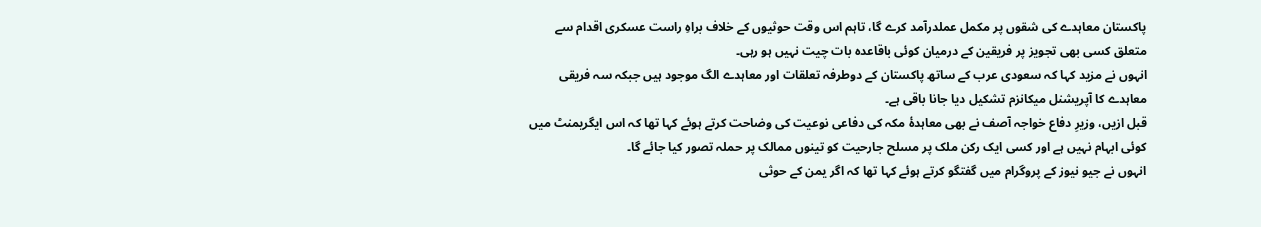پاکستان معاہدے کی شقوں پر مکمل عملدرآمد کرے گا، تاہم اس وقت حوثیوں کے خلاف براہِ راست عسکری اقدام سے متعلق کسی بھی تجویز پر فریقین کے درمیان کوئی باقاعدہ بات چیت نہیں ہو رہی۔
انہوں نے مزید کہا کہ سعودی عرب کے ساتھ پاکستان کے دوطرفہ تعلقات اور معاہدے الگ موجود ہیں جبکہ سہ فریقی معاہدے کا آپریشنل میکانزم تشکیل دیا جانا باقی ہے۔
قبل ازیں، وزیرِ دفاع خواجہ آصف نے بھی معاہدۂ مکہ کی دفاعی نوعیت کی وضاحت کرتے ہوئے کہا تھا کہ اس ایگریمنٹ میں کوئی ابہام نہیں ہے اور کسی ایک رکن ملک پر مسلح جارحیت کو تینوں ممالک پر حملہ تصور کیا جائے گا۔
انہوں نے جیو نیوز کے پروگرام میں گفتگو کرتے ہوئے کہا تھا کہ اگر یمن کے حوثی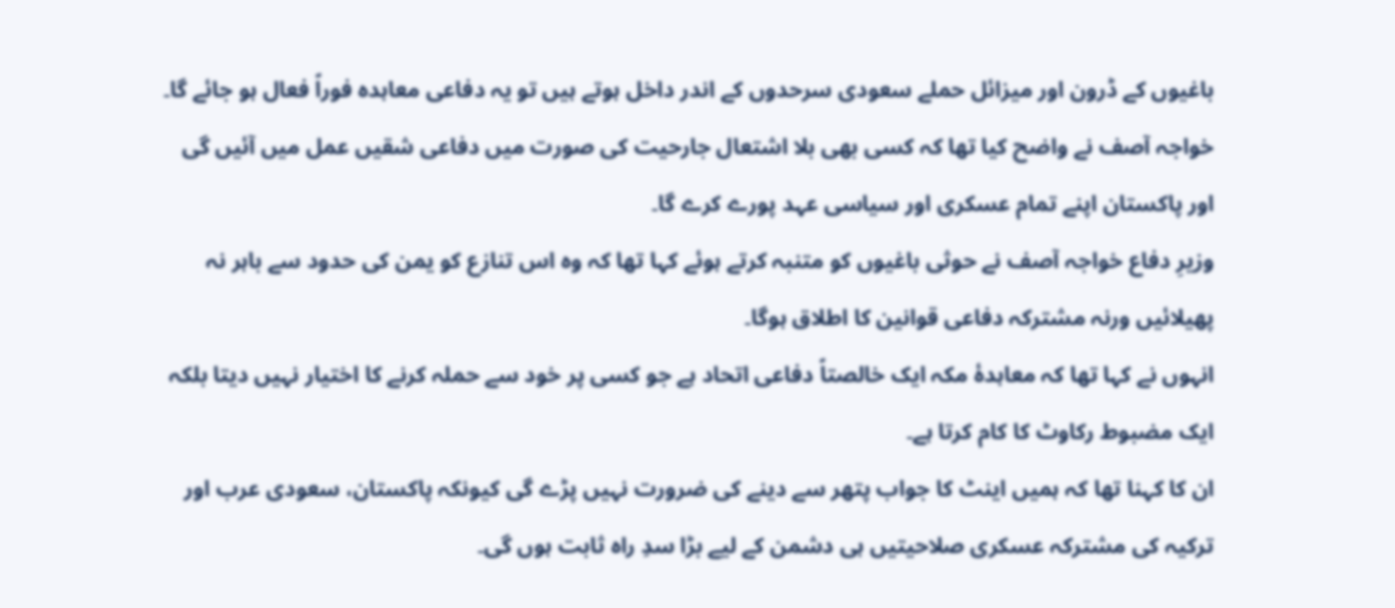باغیوں کے ڈرون اور میزائل حملے سعودی سرحدوں کے اندر داخل ہوتے ہیں تو یہ دفاعی معاہدہ فوراً فعال ہو جائے گا۔
خواجہ آصف نے واضح کیا تھا کہ کسی بھی بلا اشتعال جارحیت کی صورت میں دفاعی شقیں عمل میں آئیں گی اور پاکستان اپنے تمام عسکری اور سیاسی عہد پورے کرے گا۔
وزیرِ دفاع خواجہ آصف نے حوثی باغیوں کو متنبہ کرتے ہوئے کہا تھا کہ وہ اس تنازع کو یمن کی حدود سے باہر نہ پھیلائیں ورنہ مشترکہ دفاعی قوانین کا اطلاق ہوگا۔
انہوں نے کہا تھا کہ معاہدۂ مکہ ایک خالصتاً دفاعی اتحاد ہے جو کسی پر خود سے حملہ کرنے کا اختیار نہیں دیتا بلکہ ایک مضبوط رکاوٹ کا کام کرتا ہے۔
ان کا کہنا تھا کہ ہمیں اینٹ کا جواب پتھر سے دینے کی ضرورت نہیں پڑے گی کیونکہ پاکستان، سعودی عرب اور ترکیہ کی مشترکہ عسکری صلاحیتیں ہی دشمن کے لیے بڑا سدِ راہ ثابت ہوں گی۔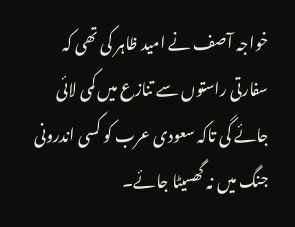خواجہ آصف نے امید ظاہر کی تھی کہ سفارتی راستوں سے تنازع میں کمی لائی جائے گی تاکہ سعودی عرب کو کسی اندرونی جنگ میں نہ گھسیٹا جائے۔